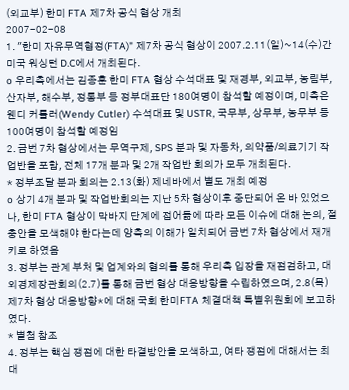(외교부) 한미 FTA 제7차 공식 협상 개최
2007-02-08
1. "한미 자유무역협정(FTA)" 제7차 공식 협상이 2007.2.11(일)~14(수)간 미국 워싱턴 D.C에서 개최된다.
o 우리측에서는 김종훈 한미 FTA 협상 수석대표 및 재경부, 외교부, 농림부, 산자부, 해수부, 정통부 등 정부대표단 180여명이 참석할 예정이며, 미측은 웬디 커틀러(Wendy Cutler) 수석대표 및 USTR, 국무부, 상무부, 농무부 등 100여명이 참석할 예정임
2. 금번 7차 협상에서는 무역구제, SPS 분과 및 자동차, 의약품/의료기기 작업반을 포함, 전체 17개 분과 및 2개 작업반 회의가 모두 개최된다.
* 정부조달 분과 회의는 2.13(화) 제네바에서 별도 개최 예정
o 상기 4개 분과 및 작업반회의는 지난 5차 협상이후 중단되어 온 바 있었으나, 한미 FTA 협상이 막바지 단계에 접어듦에 따라 모든 이슈에 대해 논의, 절충안을 모색해야 한다는데 양측의 이해가 일치되어 금번 7차 협상에서 재개키로 하였음
3. 정부는 관계 부처 및 업계와의 협의를 통해 우리측 입장을 재점검하고, 대외경제장관회의(2.7)를 통해 금번 협상 대응방향을 수립하였으며, 2.8(목) 제7차 협상 대응방향*에 대해 국회 한미FTA 체결대책 특별위원회에 보고하였다.
* 별첨 참조
4. 정부는 핵심 쟁점에 대한 타결방안을 모색하고, 여타 쟁점에 대해서는 최대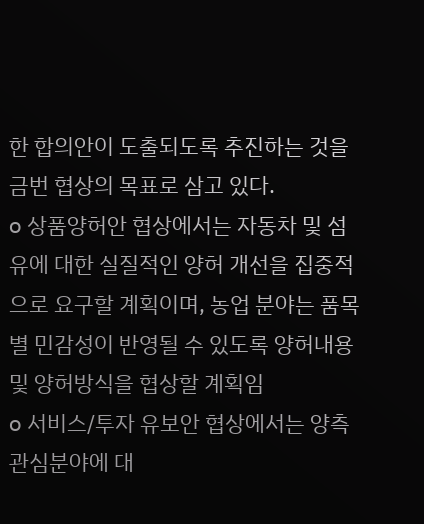한 합의안이 도출되도록 추진하는 것을 금번 협상의 목표로 삼고 있다.
o 상품양허안 협상에서는 자동차 및 섬유에 대한 실질적인 양허 개선을 집중적으로 요구할 계획이며, 농업 분야는 품목별 민감성이 반영될 수 있도록 양허내용 및 양허방식을 협상할 계획임
o 서비스/투자 유보안 협상에서는 양측 관심분야에 대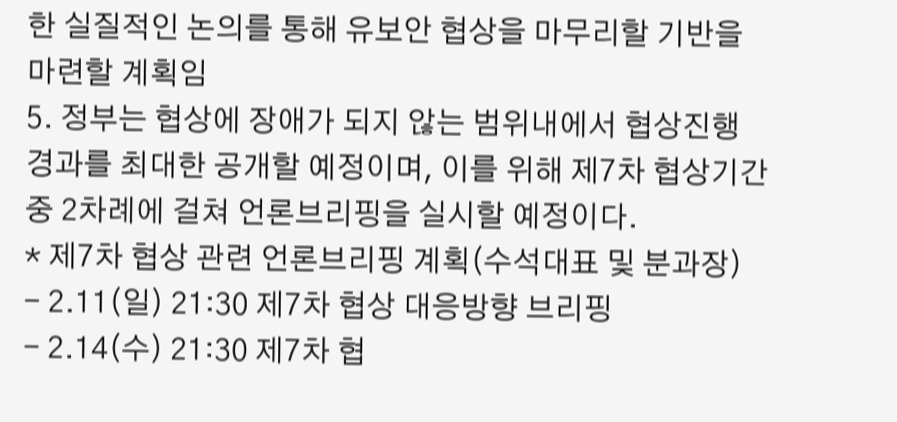한 실질적인 논의를 통해 유보안 협상을 마무리할 기반을 마련할 계획임
5. 정부는 협상에 장애가 되지 않는 범위내에서 협상진행 경과를 최대한 공개할 예정이며, 이를 위해 제7차 협상기간중 2차례에 걸쳐 언론브리핑을 실시할 예정이다.
* 제7차 협상 관련 언론브리핑 계획(수석대표 및 분과장)
- 2.11(일) 21:30 제7차 협상 대응방향 브리핑
- 2.14(수) 21:30 제7차 협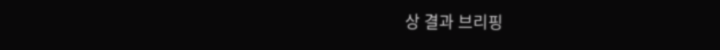상 결과 브리핑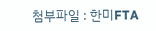첨부파일 : 한미FTA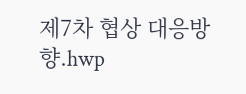제7차 협상 대응방향.hwp